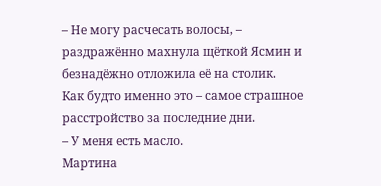– Не могу расчесать волосы, – раздражённо махнула щёткой Ясмин и безнадёжно отложила её на столик.
Как будто именно это – самое страшное расстройство за последние дни.
– У меня есть масло.
Мартина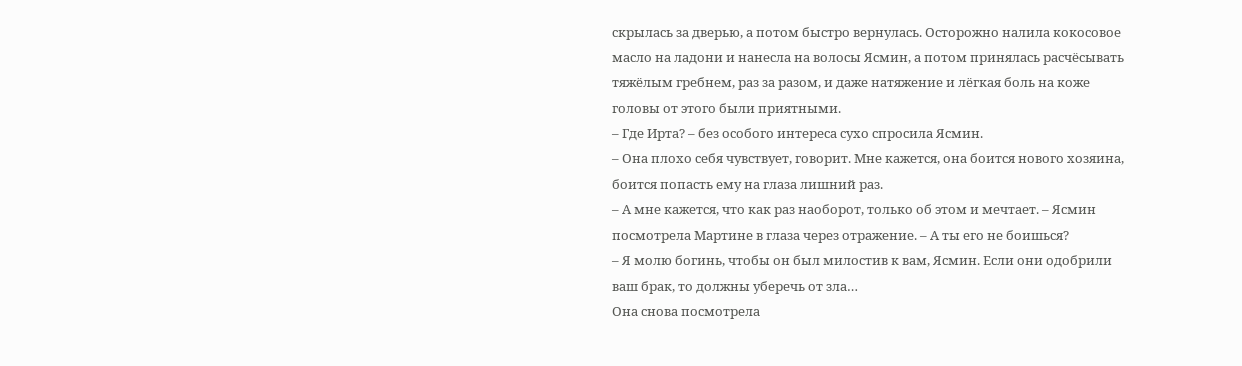скрылась за дверью, а потом быстро вернулась. Осторожно налила кокосовое масло на ладони и нанесла на волосы Ясмин, а потом принялась расчёсывать тяжёлым гребнем, раз за разом, и даже натяжение и лёгкая боль на коже головы от этого были приятными.
– Где Ирта? – без особого интереса сухо спросила Ясмин.
– Она плохо себя чувствует, говорит. Мне кажется, она боится нового хозяина, боится попасть ему на глаза лишний раз.
– А мне кажется, что как раз наоборот, только об этом и мечтает. – Ясмин посмотрела Мартине в глаза через отражение. – А ты его не боишься?
– Я молю богинь, чтобы он был милостив к вам, Ясмин. Если они одобрили ваш брак, то должны уберечь от зла…
Она снова посмотрела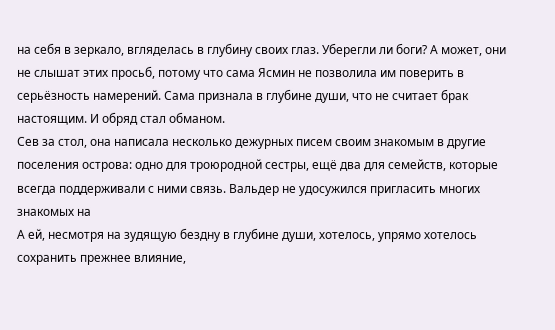на себя в зеркало, вгляделась в глубину своих глаз. Уберегли ли боги? А может, они не слышат этих просьб, потому что сама Ясмин не позволила им поверить в серьёзность намерений. Сама признала в глубине души, что не считает брак настоящим. И обряд стал обманом.
Сев за стол, она написала несколько дежурных писем своим знакомым в другие поселения острова: одно для троюродной сестры, ещё два для семейств, которые всегда поддерживали с ними связь. Вальдер не удосужился пригласить многих знакомых на
А ей, несмотря на зудящую бездну в глубине души, хотелось, упрямо хотелось сохранить прежнее влияние,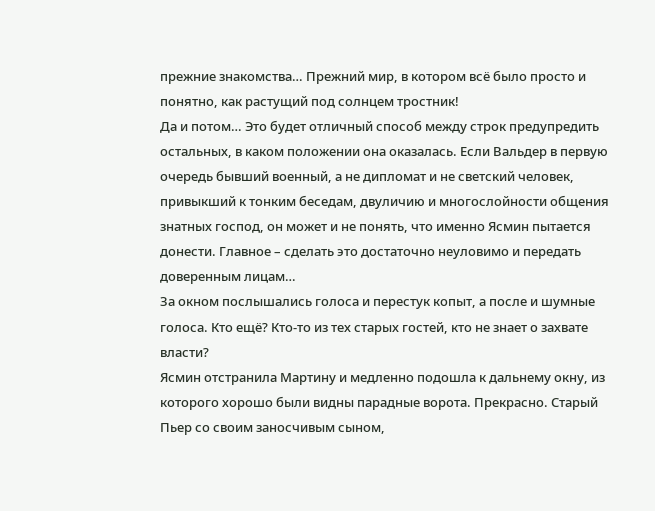прежние знакомства… Прежний мир, в котором всё было просто и понятно, как растущий под солнцем тростник!
Да и потом… Это будет отличный способ между строк предупредить остальных, в каком положении она оказалась. Если Вальдер в первую очередь бывший военный, а не дипломат и не светский человек, привыкший к тонким беседам, двуличию и многослойности общения знатных господ, он может и не понять, что именно Ясмин пытается донести. Главное – сделать это достаточно неуловимо и передать доверенным лицам…
За окном послышались голоса и перестук копыт, а после и шумные голоса. Кто ещё? Кто-то из тех старых гостей, кто не знает о захвате власти?
Ясмин отстранила Мартину и медленно подошла к дальнему окну, из которого хорошо были видны парадные ворота. Прекрасно. Старый Пьер со своим заносчивым сыном,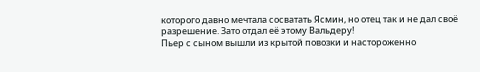которого давно мечтала сосватать Ясмин, но отец так и не дал своё разрешение. Зато отдал её этому Вальдеру!
Пьер с сыном вышли из крытой повозки и настороженно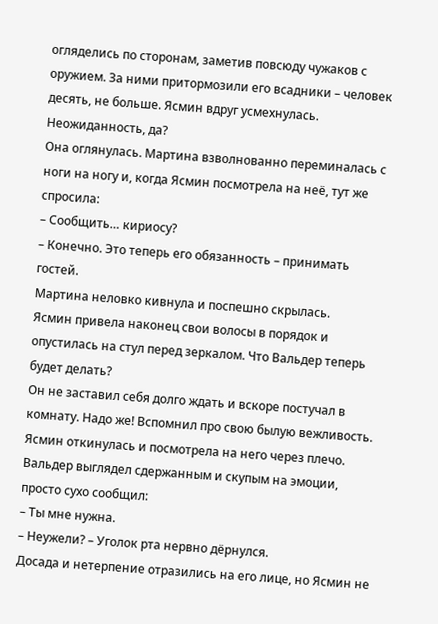огляделись по сторонам, заметив повсюду чужаков с оружием. За ними притормозили его всадники – человек десять, не больше. Ясмин вдруг усмехнулась. Неожиданность, да?
Она оглянулась. Мартина взволнованно переминалась с ноги на ногу и, когда Ясмин посмотрела на неё, тут же спросила:
– Сообщить… кириосу?
– Конечно. Это теперь его обязанность – принимать гостей.
Мартина неловко кивнула и поспешно скрылась.
Ясмин привела наконец свои волосы в порядок и опустилась на стул перед зеркалом. Что Вальдер теперь будет делать?
Он не заставил себя долго ждать и вскоре постучал в комнату. Надо же! Вспомнил про свою былую вежливость. Ясмин откинулась и посмотрела на него через плечо. Вальдер выглядел сдержанным и скупым на эмоции, просто сухо сообщил:
– Ты мне нужна.
– Неужели? – Уголок рта нервно дёрнулся.
Досада и нетерпение отразились на его лице, но Ясмин не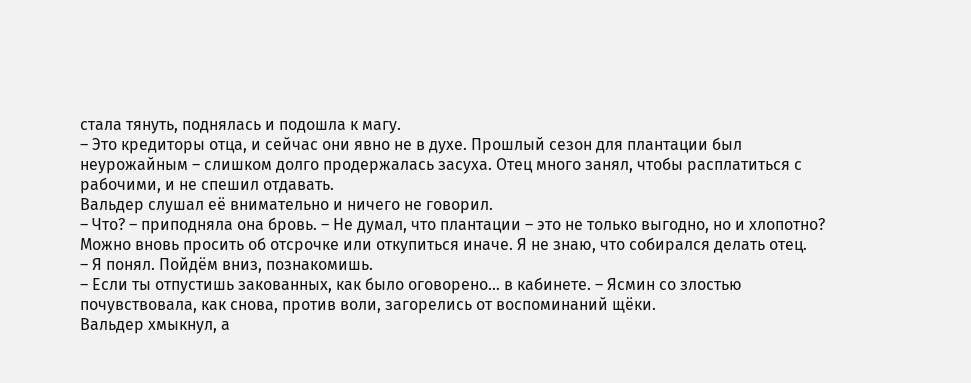стала тянуть, поднялась и подошла к магу.
– Это кредиторы отца, и сейчас они явно не в духе. Прошлый сезон для плантации был неурожайным – слишком долго продержалась засуха. Отец много занял, чтобы расплатиться с рабочими, и не спешил отдавать.
Вальдер слушал её внимательно и ничего не говорил.
– Что? – приподняла она бровь. – Не думал, что плантации – это не только выгодно, но и хлопотно? Можно вновь просить об отсрочке или откупиться иначе. Я не знаю, что собирался делать отец.
– Я понял. Пойдём вниз, познакомишь.
– Если ты отпустишь закованных, как было оговорено… в кабинете. – Ясмин со злостью почувствовала, как снова, против воли, загорелись от воспоминаний щёки.
Вальдер хмыкнул, а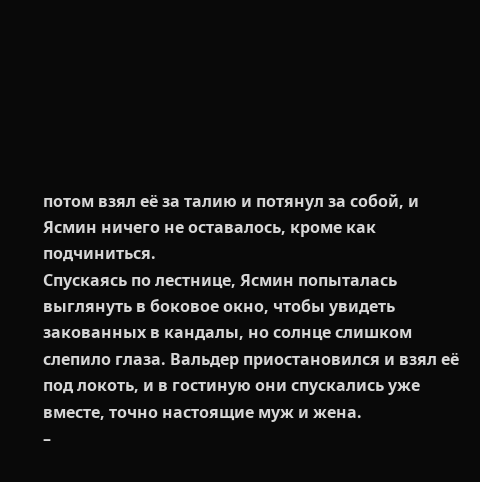потом взял её за талию и потянул за собой, и Ясмин ничего не оставалось, кроме как подчиниться.
Спускаясь по лестнице, Ясмин попыталась выглянуть в боковое окно, чтобы увидеть закованных в кандалы, но солнце слишком слепило глаза. Вальдер приостановился и взял её под локоть, и в гостиную они спускались уже вместе, точно настоящие муж и жена.
–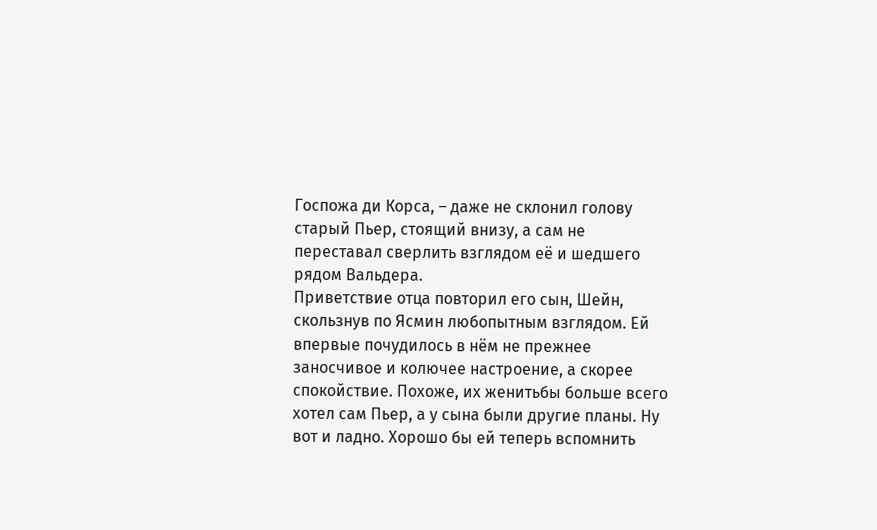Госпожа ди Корса, – даже не склонил голову старый Пьер, стоящий внизу, а сам не переставал сверлить взглядом её и шедшего рядом Вальдера.
Приветствие отца повторил его сын, Шейн, скользнув по Ясмин любопытным взглядом. Ей впервые почудилось в нём не прежнее заносчивое и колючее настроение, а скорее спокойствие. Похоже, их женитьбы больше всего хотел сам Пьер, а у сына были другие планы. Ну вот и ладно. Хорошо бы ей теперь вспомнить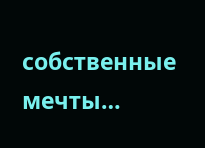собственные мечты…